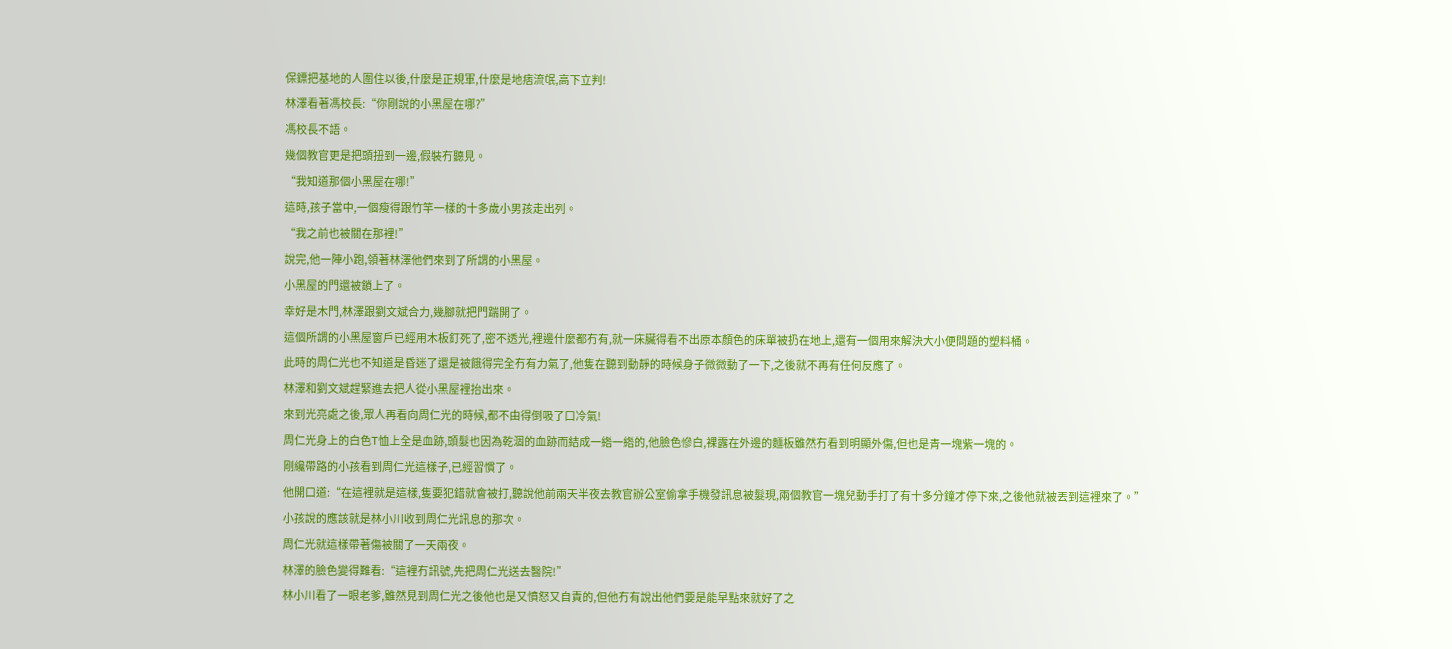保鏢把基地的人圍住以後,什麼是正規軍,什麼是地痞流氓,高下立判!
林澤看著馮校長:“你剛說的小黑屋在哪?”
馮校長不語。
幾個教官更是把頭扭到一邊,假裝冇聽見。
“我知道那個小黑屋在哪!”
這時,孩子當中,一個瘦得跟竹竿一樣的十多歲小男孩走出列。
“我之前也被關在那裡!”
說完,他一陣小跑,領著林澤他們來到了所謂的小黑屋。
小黑屋的門還被鎖上了。
幸好是木門,林澤跟劉文斌合力,幾腳就把門踹開了。
這個所謂的小黑屋窗戶已經用木板釘死了,密不透光,裡邊什麼都冇有,就一床臟得看不出原本顏色的床單被扔在地上,還有一個用來解決大小便問題的塑料桶。
此時的周仁光也不知道是昏迷了還是被餓得完全冇有力氣了,他隻在聽到動靜的時候身子微微動了一下,之後就不再有任何反應了。
林澤和劉文斌趕緊進去把人從小黑屋裡抬出來。
來到光亮處之後,眾人再看向周仁光的時候,都不由得倒吸了口冷氣!
周仁光身上的白色T恤上全是血跡,頭髮也因為乾涸的血跡而結成一綹一綹的,他臉色慘白,裸露在外邊的麵板雖然冇看到明顯外傷,但也是青一塊紫一塊的。
剛纔帶路的小孩看到周仁光這樣子,已經習慣了。
他開口道:“在這裡就是這樣,隻要犯錯就會被打,聽說他前兩天半夜去教官辦公室偷拿手機發訊息被髮現,兩個教官一塊兒動手打了有十多分鐘才停下來,之後他就被丟到這裡來了。”
小孩說的應該就是林小川收到周仁光訊息的那次。
周仁光就這樣帶著傷被關了一天兩夜。
林澤的臉色變得難看:“這裡冇訊號,先把周仁光送去醫院!”
林小川看了一眼老爹,雖然見到周仁光之後他也是又憤怒又自責的,但他冇有說出他們要是能早點來就好了之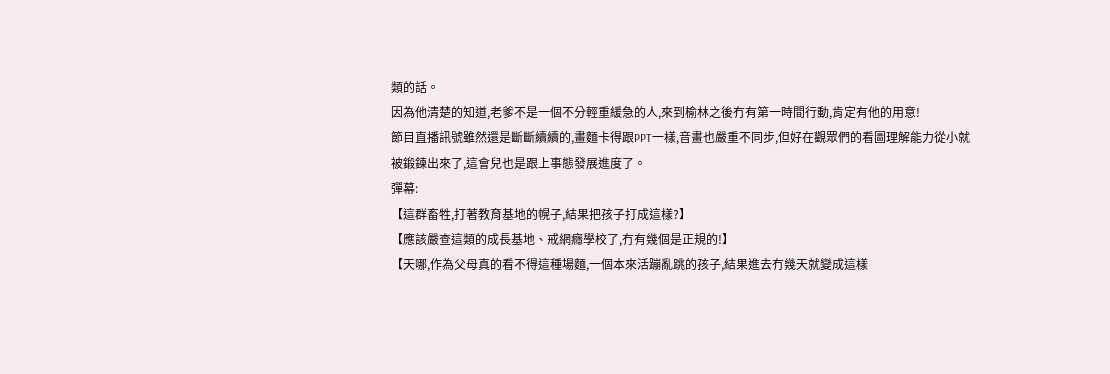類的話。
因為他清楚的知道,老爹不是一個不分輕重緩急的人,來到榆林之後冇有第一時間行動,肯定有他的用意!
節目直播訊號雖然還是斷斷續續的,畫麵卡得跟PPT一樣,音畫也嚴重不同步,但好在觀眾們的看圖理解能力從小就被鍛鍊出來了,這會兒也是跟上事態發展進度了。
彈幕:
【這群畜牲,打著教育基地的幌子,結果把孩子打成這樣?】
【應該嚴查這類的成長基地、戒網癮學校了,冇有幾個是正規的!】
【天哪,作為父母真的看不得這種場麵,一個本來活蹦亂跳的孩子,結果進去冇幾天就變成這樣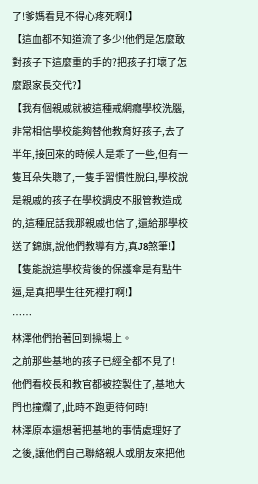了!爹媽看見不得心疼死啊!】
【這血都不知道流了多少!他們是怎麼敢對孩子下這麼重的手的?把孩子打壞了怎麼跟家長交代?】
【我有個親戚就被這種戒網癮學校洗腦,非常相信學校能夠替他教育好孩子,去了半年,接回來的時候人是乖了一些,但有一隻耳朵失聰了,一隻手習慣性脫臼,學校說是親戚的孩子在學校調皮不服管教造成的,這種屁話我那親戚也信了,還給那學校送了錦旗,說他們教導有方,真J8煞筆!】
【隻能說這學校背後的保護傘是有點牛逼,是真把學生往死裡打啊!】
……
林澤他們抬著回到操場上。
之前那些基地的孩子已經全都不見了!
他們看校長和教官都被控製住了,基地大門也撞爛了,此時不跑更待何時!
林澤原本還想著把基地的事情處理好了之後,讓他們自己聯絡親人或朋友來把他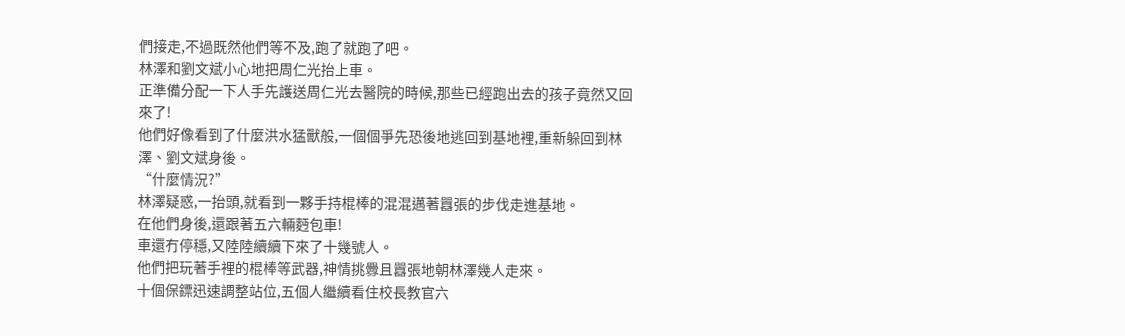們接走,不過既然他們等不及,跑了就跑了吧。
林澤和劉文斌小心地把周仁光抬上車。
正準備分配一下人手先護送周仁光去醫院的時候,那些已經跑出去的孩子竟然又回來了!
他們好像看到了什麼洪水猛獸般,一個個爭先恐後地逃回到基地裡,重新躲回到林澤、劉文斌身後。
“什麼情況?”
林澤疑惑,一抬頭,就看到一夥手持棍棒的混混邁著囂張的步伐走進基地。
在他們身後,還跟著五六輛麪包車!
車還冇停穩,又陸陸續續下來了十幾號人。
他們把玩著手裡的棍棒等武器,神情挑釁且囂張地朝林澤幾人走來。
十個保鏢迅速調整站位,五個人繼續看住校長教官六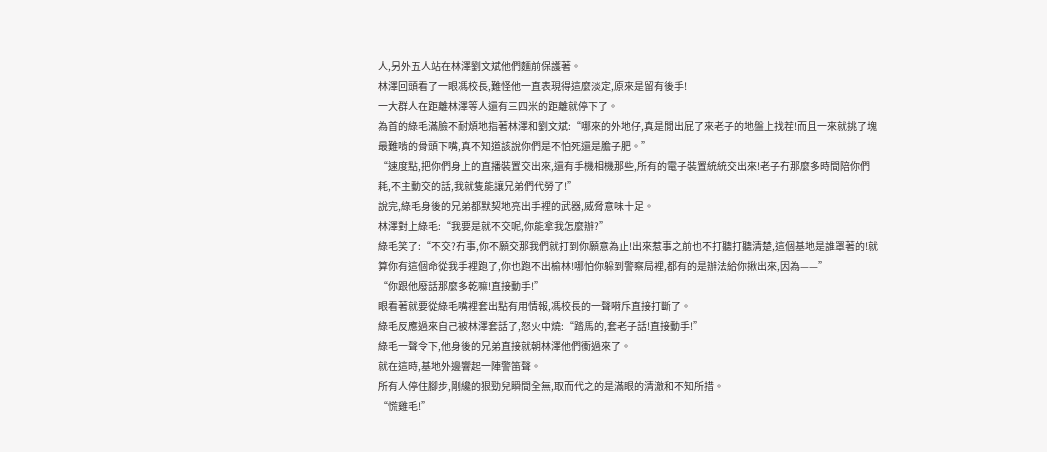人,另外五人站在林澤劉文斌他們麵前保護著。
林澤回頭看了一眼馮校長,難怪他一直表現得這麼淡定,原來是留有後手!
一大群人在距離林澤等人還有三四米的距離就停下了。
為首的綠毛滿臉不耐煩地指著林澤和劉文斌:“哪來的外地仔,真是閒出屁了來老子的地盤上找茬!而且一來就挑了塊最難啃的骨頭下嘴,真不知道該說你們是不怕死還是膽子肥。”
“速度點,把你們身上的直播裝置交出來,還有手機相機那些,所有的電子裝置統統交出來!老子冇那麼多時間陪你們耗,不主動交的話,我就隻能讓兄弟們代勞了!”
說完,綠毛身後的兄弟都默契地亮出手裡的武器,威脅意味十足。
林澤對上綠毛:“我要是就不交呢,你能拿我怎麼辦?”
綠毛笑了:“不交?冇事,你不願交那我們就打到你願意為止!出來惹事之前也不打聽打聽清楚,這個基地是誰罩著的!就算你有這個命從我手裡跑了,你也跑不出榆林!哪怕你躲到警察局裡,都有的是辦法給你揪出來,因為——”
“你跟他廢話那麼多乾嘛!直接動手!”
眼看著就要從綠毛嘴裡套出點有用情報,馮校長的一聲嗬斥直接打斷了。
綠毛反應過來自己被林澤套話了,怒火中燒:“踏馬的,套老子話!直接動手!”
綠毛一聲令下,他身後的兄弟直接就朝林澤他們衝過來了。
就在這時,基地外邊響起一陣警笛聲。
所有人停住腳步,剛纔的狠勁兒瞬間全無,取而代之的是滿眼的清澈和不知所措。
“慌雞毛!”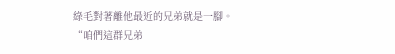綠毛對著離他最近的兄弟就是一腳。
“咱們這群兄弟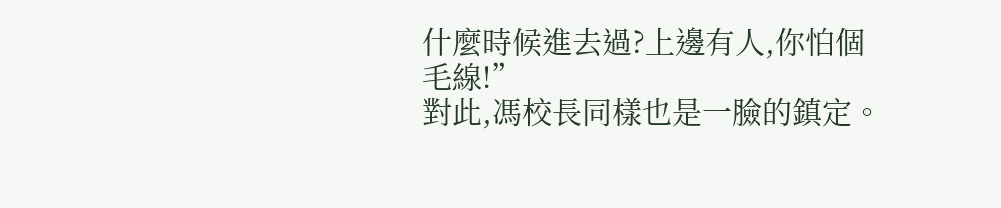什麼時候進去過?上邊有人,你怕個毛線!”
對此,馮校長同樣也是一臉的鎮定。